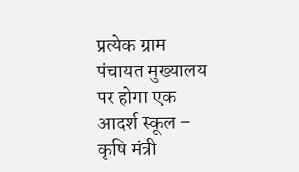प्रत्येक ग्राम पंचायत मुख्यालय पर होगा एक आदर्श स्कूल – कृषि मंत्री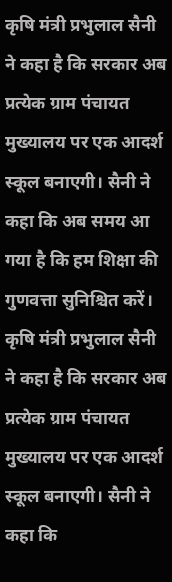कृषि मंत्री प्रभुलाल सैनी ने कहा है कि सरकार अब प्रत्येक ग्राम पंचायत मुख्यालय पर एक आदर्श स्कूल बनाएगी। सैनी ने कहा कि अब समय आ गया है कि हम शिक्षा की गुणवत्ता सुनिश्चित करें।
कृषि मंत्री प्रभुलाल सैनी ने कहा है कि सरकार अब प्रत्येक ग्राम पंचायत मुख्यालय पर एक आदर्श स्कूल बनाएगी। सैनी ने कहा कि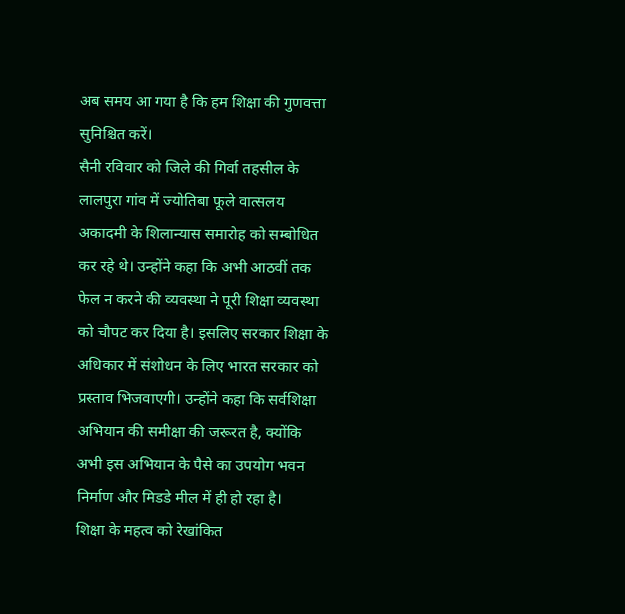अब समय आ गया है कि हम शिक्षा की गुणवत्ता सुनिश्चित करें।
सैनी रविवार को जिले की गिर्वा तहसील के लालपुरा गांव में ज्योतिबा फूले वात्सलय अकादमी के शिलान्यास समारोह को सम्बोधित कर रहे थे। उन्होंने कहा कि अभी आठवीं तक फेल न करने की व्यवस्था ने पूरी शिक्षा व्यवस्था को चौपट कर दिया है। इसलिए सरकार शिक्षा के अधिकार में संशोधन के लिए भारत सरकार को प्रस्ताव भिजवाएगी। उन्होंने कहा कि सर्वशिक्षा अभियान की समीक्षा की जरूरत है, क्योंकि अभी इस अभियान के पैसे का उपयोग भवन निर्माण और मिडडे मील में ही हो रहा है।
शिक्षा के महत्व को रेखांकित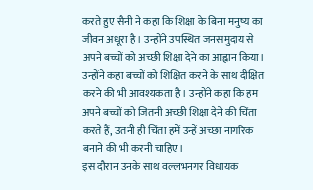करते हुए सैनी ने कहा कि शिक्षा के बिना मनुष्य का जीवन अधूरा है। उन्होंने उपस्थित जनसमुदाय से अपने बच्चों को अच्छी शिक्षा देने का आह्वान किया। उन्होंने कहा बच्चों को शिक्षित करने के साथ दीक्षित करने की भी आवश्यकता है। उन्होंने कहा कि हम अपने बच्चों को जितनी अच्छी शिक्षा देने की चिंता करते हैं, उतनी ही चिंता हमें उन्हें अच्छा नागरिक बनाने की भी करनी चाहिए।
इस दौरान उनके साथ वल्लभनगर विधायक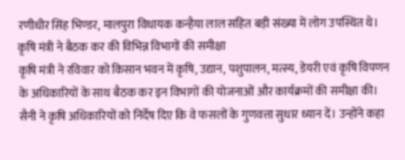रणीधीर सिंह भिण्डर, मालपुरा विधायक कन्हैया लाल सहित बड़ी संख्या में लोग उपस्थित थे।
कृषि मंत्री ने बैठक कर की विभिन्न विभागों की समीक्षा
कृषि मंत्री ने रविवार को किसान भवन में कृषि, उद्यान, पशुपालन, मत्स्य, डेयरी एवं कृषि विपणन के अधिकारियों के साथ बैठक कर इन विभागों की योजनाओं और कार्यक्रमों की समीक्षा की।
सैनी ने कृषि अधिकारियों को निर्देष दिए कि वे फसलों के गुणवत्ता सुधार ध्यान दें। उन्होंने कहा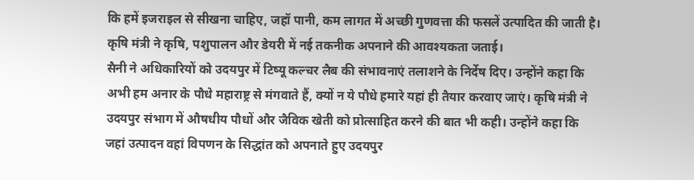कि हमें इजराइल से सीखना चाहिए, जहॉ पानी, कम लागत में अच्छी गुणवत्ता की फसलें उत्पादित की जाती है। कृषि मंत्री ने कृषि, पशुपालन और डेयरी में नई तकनीक अपनाने की आवश्यकता जताई।
सैनी ने अधिकारियों को उदयपुर में टिष्यू कल्चर लैब की संभावनाएं तलाशने के निर्देष दिए। उन्होंने कहा कि अभी हम अनार के पौधे महाराष्ट्र से मंगवाते हैं, क्यों न ये पौधे हमारे यहां ही तैयार करवाए जाएं। कृषि मंत्री ने उदयपुर संभाग में औषधीय पौधों और जैविक खेती को प्रोत्साहित करने की बात भी कही। उन्होंने कहा कि जहां उत्पादन वहां विपणन के सिद्धांत को अपनाते हुए उदयपुर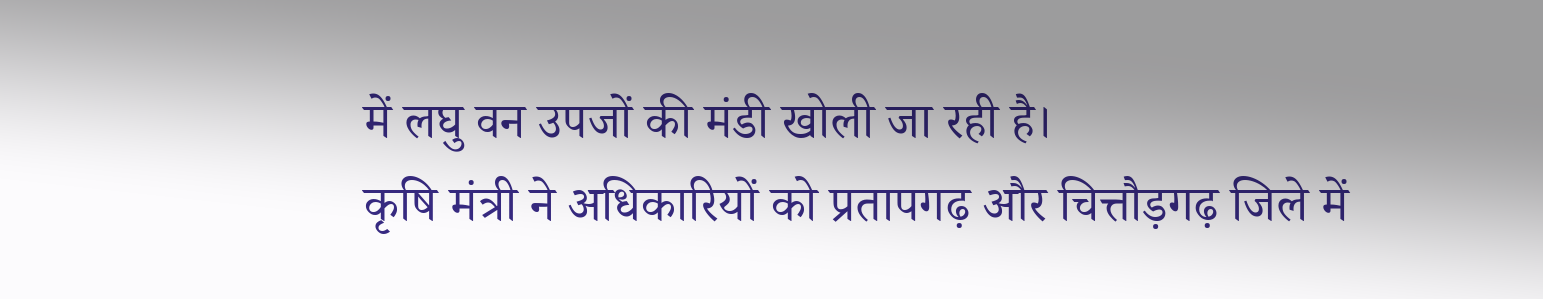में लघु वन उपजों की मंडी खोली जा रही है।
कृषि मंत्री ने अधिकारियों को प्रतापगढ़ और चित्तौड़गढ़ जिले में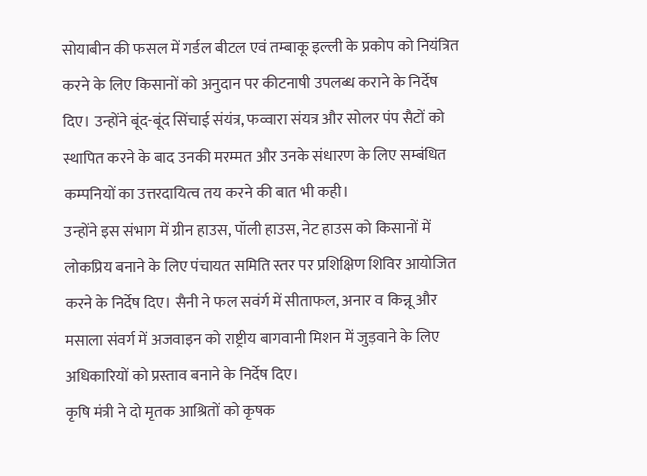सोयाबीन की फसल में गर्डल बीटल एवं तम्बाकू इल्ली के प्रकोप को नियंत्रित करने के लिए किसानों को अनुदान पर कीटनाषी उपलब्ध कराने के निर्देष दिए। उन्होंने बूंद-बूंद सिंचाई संयंत्र, फव्वारा संयत्र और सोलर पंप सैटों को स्थापित करने के बाद उनकी मरम्मत और उनके संधारण के लिए सम्बंधित कम्पनियों का उत्तरदायित्व तय करने की बात भी कही।
उन्होंने इस संभाग में ग्रीन हाउस, पॉली हाउस, नेट हाउस को किसानों में लोकप्रिय बनाने के लिए पंचायत समिति स्तर पर प्रशिक्षिण शिविर आयोजित करने के निर्देष दिए। सैनी ने फल सवंर्ग में सीताफल, अनार व किन्नू और मसाला संवर्ग में अजवाइन को राष्ट्रीय बागवानी मिशन में जुड़वाने के लिए अधिकारियों को प्रस्ताव बनाने के निर्देष दिए।
कृषि मंत्री ने दो मृतक आश्रितों को कृषक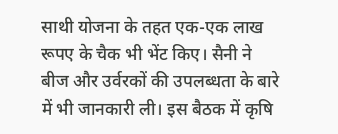साथी योजना के तहत एक-एक लाख रूपए के चैक भी भेंट किए। सैनी ने बीज और उर्वरकों की उपलब्धता के बारे में भी जानकारी ली। इस बैठक में कृषि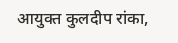आयुक्त कुलदीप रांका,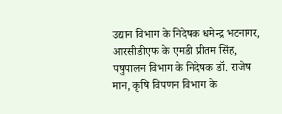उद्यान विभाग के निदेषक धमेन्द्र भटनागर, आरसीडीएफ के एमडी प्रीतम सिंह, पषुपालन विभाग के निदेषक डॉ. राजेष मान, कृषि विपणन विभाग के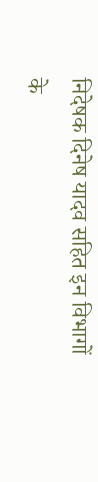निदेषक दिनेष यादव सहित इन विभागों के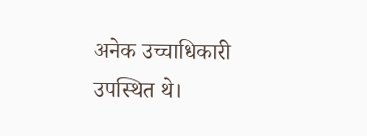अनेक उच्चाधिकारी उपस्थित थे।